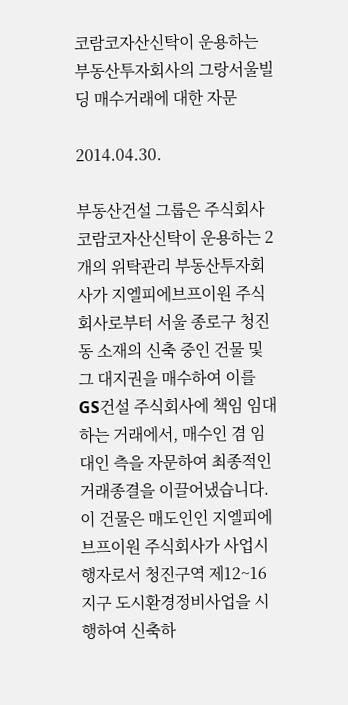코람코자산신탁이 운용하는 부동산투자회사의 그랑서울빌딩 매수거래에 대한 자문

2014.04.30.

부동산건설 그룹은 주식회사 코람코자산신탁이 운용하는 2개의 위탁관리 부동산투자회사가 지엘피에브프이원 주식회사로부터 서울 종로구 청진동 소재의 신축 중인 건물 및 그 대지권을 매수하여 이를 GS건설 주식회사에 책임 임대하는 거래에서, 매수인 겸 임대인 측을 자문하여 최종적인 거래종결을 이끌어냈습니다. 이 건물은 매도인인 지엘피에브프이원 주식회사가 사업시행자로서 청진구역 제12~16지구 도시환경정비사업을 시행하여 신축하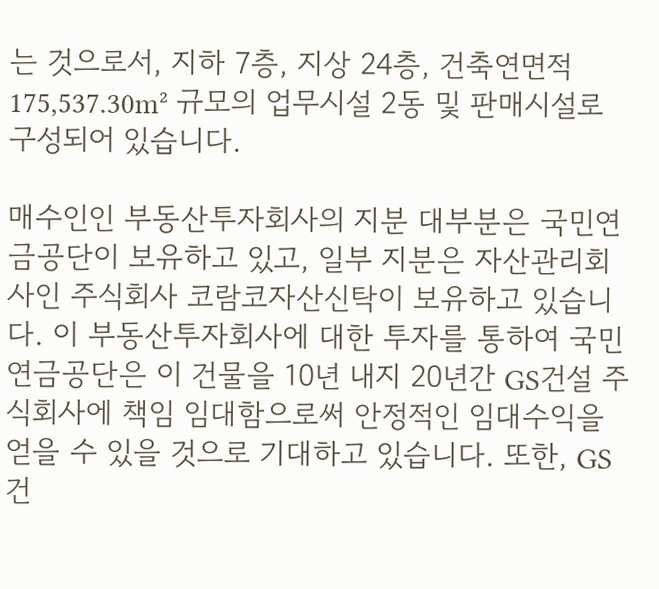는 것으로서, 지하 7층, 지상 24층, 건축연면적 175,537.30m² 규모의 업무시설 2동 및 판매시설로 구성되어 있습니다.

매수인인 부동산투자회사의 지분 대부분은 국민연금공단이 보유하고 있고, 일부 지분은 자산관리회사인 주식회사 코람코자산신탁이 보유하고 있습니다. 이 부동산투자회사에 대한 투자를 통하여 국민연금공단은 이 건물을 10년 내지 20년간 GS건설 주식회사에 책임 임대함으로써 안정적인 임대수익을 얻을 수 있을 것으로 기대하고 있습니다. 또한, GS건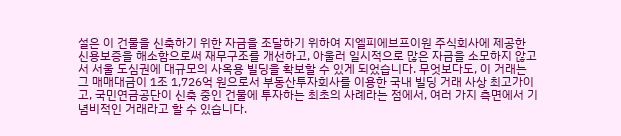설은 이 건물을 신축하기 위한 자금을 조달하기 위하여 지엘피에브프이원 주식회사에 제공한 신용보증을 해소함으로써 재무구조를 개선하고, 아울러 일시적으로 많은 자금을 소모하지 않고서 서울 도심권에 대규모의 사옥용 빌딩을 확보할 수 있게 되었습니다. 무엇보다도, 이 거래는 그 매매대금이 1조 1,726억 원으로서 부동산투자회사를 이용한 국내 빌딩 거래 사상 최고가이고, 국민연금공단이 신축 중인 건물에 투자하는 최초의 사례라는 점에서, 여러 가지 측면에서 기념비적인 거래라고 할 수 있습니다.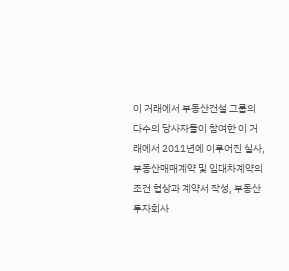이 거래에서 부동산건설 그룹의 다수의 당사자들이 참여한 이 거래에서 2011년에 이루어진 실사, 부동산매매계약 및 임대차계약의 조건 협상과 계약서 작성, 부동산투자회사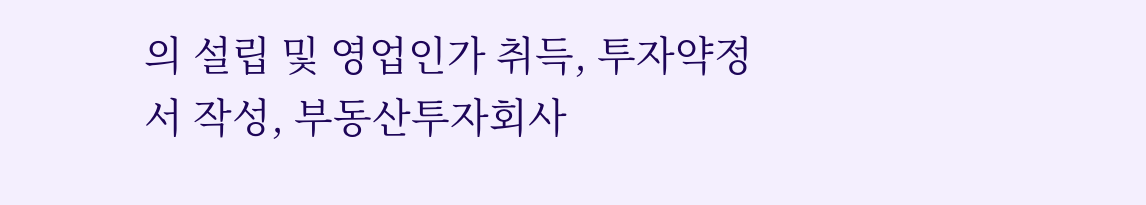의 설립 및 영업인가 취득, 투자약정서 작성, 부동산투자회사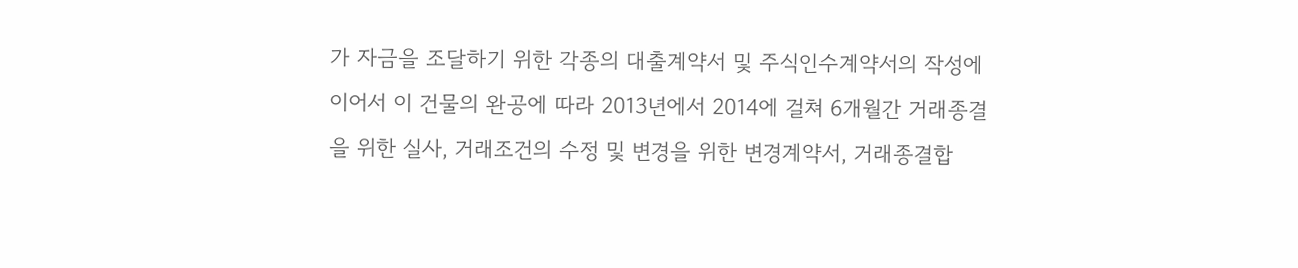가 자금을 조달하기 위한 각종의 대출계약서 및 주식인수계약서의 작성에 이어서 이 건물의 완공에 따라 2013년에서 2014에 걸쳐 6개월간 거래종결을 위한 실사, 거래조건의 수정 및 변경을 위한 변경계약서, 거래종결합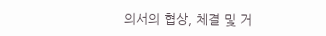의서의 협상, 체결 및 거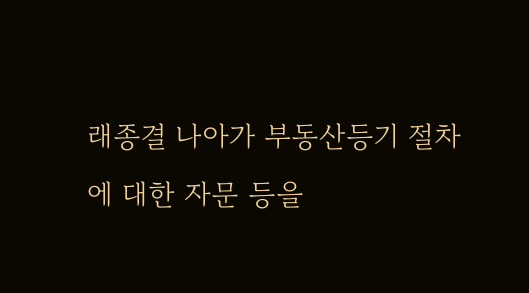래종결 나아가 부동산등기 절차에 대한 자문 등을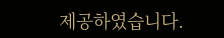제공하였습니다.